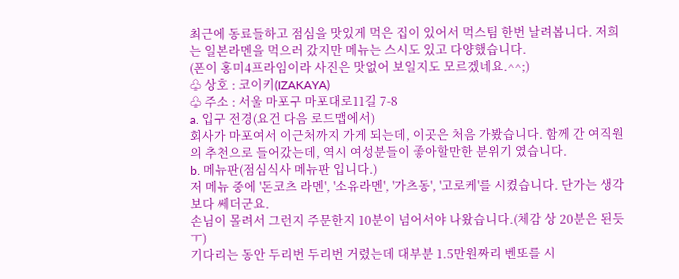최근에 동료들하고 점심을 맛있게 먹은 집이 있어서 먹스팀 한번 날려봅니다. 저희는 일본라멘을 먹으러 갔지만 메뉴는 스시도 있고 다양했습니다.
(폰이 홍미4프라임이라 사진은 맛없어 보일지도 모르겠네요.^^;)
♧ 상호 : 코이키(IZAKAYA)
♧ 주소 : 서울 마포구 마포대로11길 7-8
a. 입구 전경(요건 다음 로드맵에서)
회사가 마포여서 이근처까지 가게 되는데, 이곳은 처음 가봤습니다. 함께 간 여직원의 추천으로 들어갔는데, 역시 여성분들이 좋아할만한 분위기 였습니다.
b. 메뉴판(점심식사 메뉴판 입니다.)
저 메뉴 중에 '돈코츠 라멘', '소유라멘', '가츠동', '고로케'를 시켰습니다. 단가는 생각보다 쎄더군요.
손님이 몰려서 그런지 주문한지 10분이 넘어서야 나왔습니다.(체감 상 20분은 된듯ㅜ)
기다리는 동안 두리번 두리번 거렸는데 대부분 1.5만원짜리 벤또를 시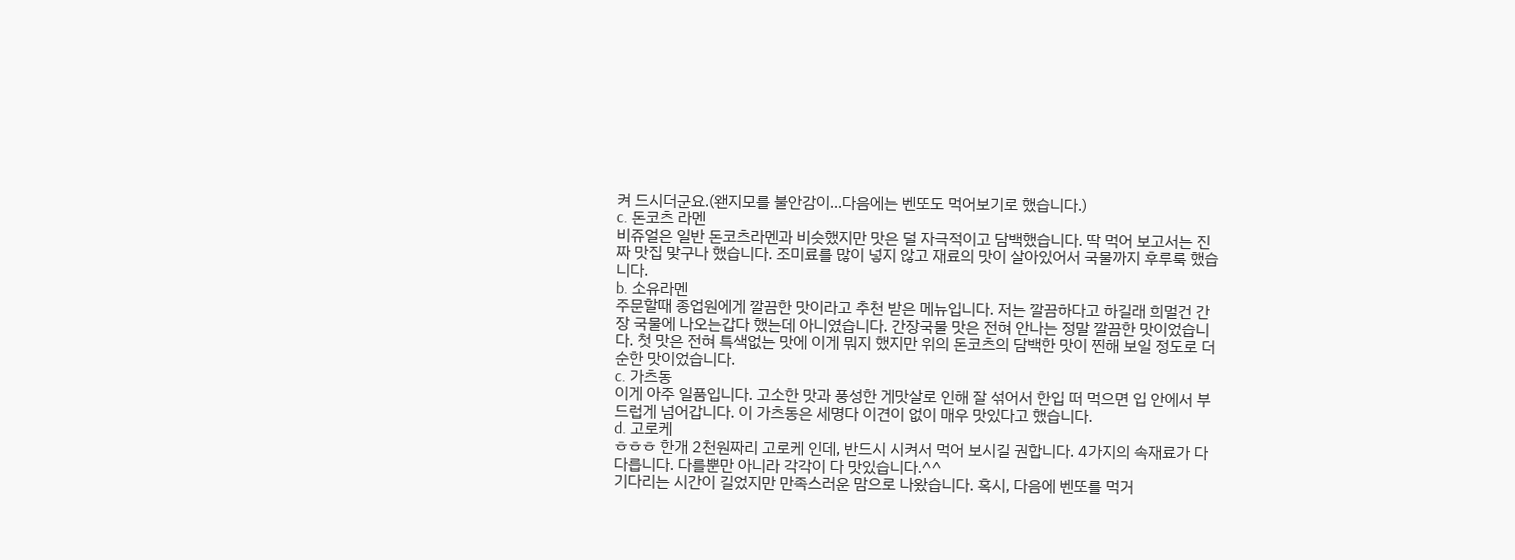켜 드시더군요.(왠지모를 불안감이...다음에는 벤또도 먹어보기로 했습니다.)
c. 돈코츠 라멘
비쥬얼은 일반 돈코츠라멘과 비슷했지만 맛은 덜 자극적이고 담백했습니다. 딱 먹어 보고서는 진짜 맛집 맞구나 했습니다. 조미료를 많이 넣지 않고 재료의 맛이 살아있어서 국물까지 후루룩 했습니다.
b. 소유라멘
주문할때 종업원에게 깔끔한 맛이라고 추천 받은 메뉴입니다. 저는 깔끔하다고 하길래 희멀건 간장 국물에 나오는갑다 했는데 아니였습니다. 간장국물 맛은 전혀 안나는 정말 깔끔한 맛이었습니다. 첫 맛은 전혀 특색없는 맛에 이게 뭐지 했지만 위의 돈코츠의 담백한 맛이 찐해 보일 정도로 더 순한 맛이었습니다.
c. 가츠동
이게 아주 일품입니다. 고소한 맛과 풍성한 게맛살로 인해 잘 섞어서 한입 떠 먹으면 입 안에서 부드럽게 넘어갑니다. 이 가츠동은 세명다 이견이 없이 매우 맛있다고 했습니다.
d. 고로케
ㅎㅎㅎ 한개 2천원짜리 고로케 인데, 반드시 시켜서 먹어 보시길 권합니다. 4가지의 속재료가 다 다릅니다. 다를뿐만 아니라 각각이 다 맛있습니다.^^
기다리는 시간이 길었지만 만족스러운 맘으로 나왔습니다. 혹시, 다음에 벤또를 먹거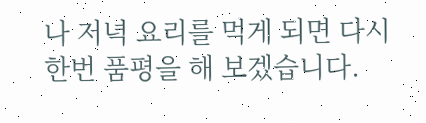나 저녁 요리를 먹게 되면 다시 한번 품평을 해 보겠습니다.